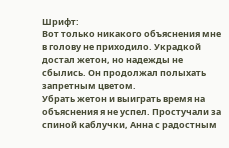Шрифт:
Вот только никакого объяснения мне в голову не приходило. Украдкой достал жетон, но надежды не сбылись. Он продолжал полыхать запретным цветом.
Убрать жетон и выиграть время на объяснения я не успел. Простучали за спиной каблучки, Анна с радостным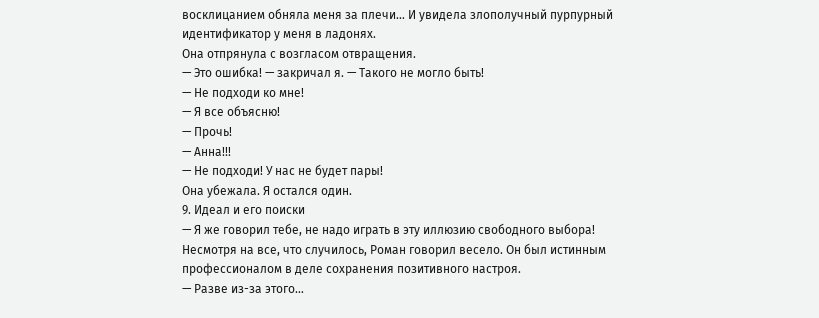восклицанием обняла меня за плечи… И увидела злополучный пурпурный идентификатор у меня в ладонях.
Она отпрянула с возгласом отвращения.
— Это ошибка! — закричал я. — Такого не могло быть!
— Не подходи ко мне!
— Я все объясню!
— Прочь!
— Анна!!!
— Не подходи! У нас не будет пары!
Она убежала. Я остался один.
9. Идеал и его поиски
— Я же говорил тебе, не надо играть в эту иллюзию свободного выбора!
Несмотря на все, что случилось, Роман говорил весело. Он был истинным профессионалом в деле сохранения позитивного настроя.
— Разве из-за этого…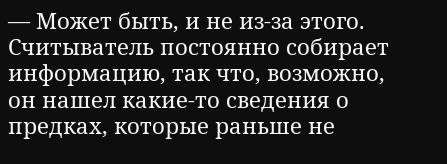— Может быть, и не из-за этого. Считыватель постоянно собирает информацию, так что, возможно, он нашел какие-то сведения о предках, которые раньше не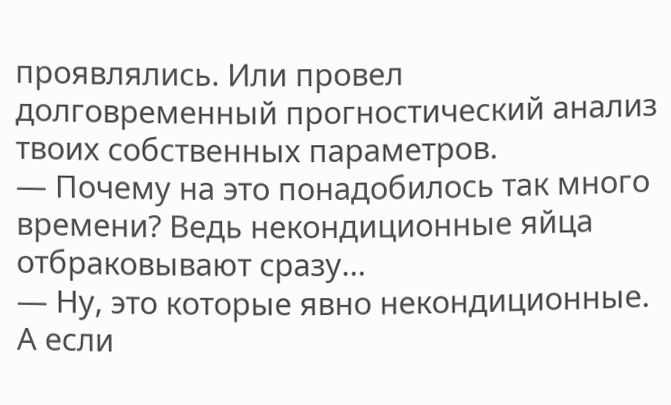проявлялись. Или провел долговременный прогностический анализ твоих собственных параметров.
— Почему на это понадобилось так много времени? Ведь некондиционные яйца отбраковывают сразу…
— Ну, это которые явно некондиционные. А если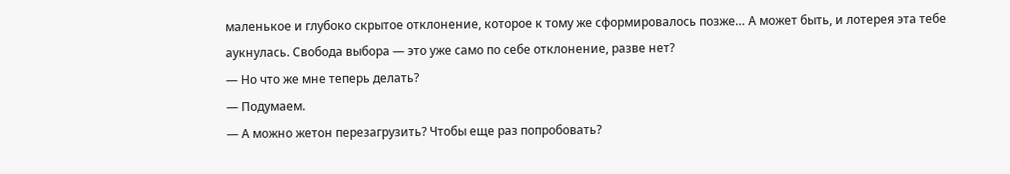маленькое и глубоко скрытое отклонение, которое к тому же сформировалось позже… А может быть, и лотерея эта тебе аукнулась. Свобода выбора — это уже само по себе отклонение, разве нет?
— Но что же мне теперь делать?
— Подумаем.
— А можно жетон перезагрузить? Чтобы еще раз попробовать?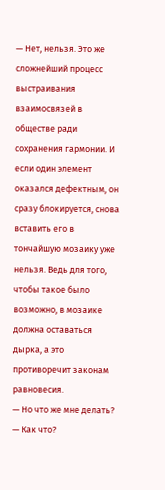— Нет, нельзя. Это же сложнейший процесс выстраивания взаимосвязей в обществе ради сохранения гармонии. И если один элемент оказался дефектным, он сразу блокируется, снова вставить его в тончайшую мозаику уже нельзя. Ведь для того, чтобы такое было возможно, в мозаике должна оставаться дырка, а это противоречит законам равновесия.
— Но что же мне делать?
— Как что?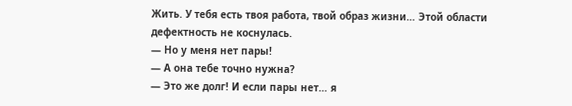Жить. У тебя есть твоя работа, твой образ жизни… Этой области дефектность не коснулась.
— Но у меня нет пары!
— А она тебе точно нужна?
— Это же долг! И если пары нет… я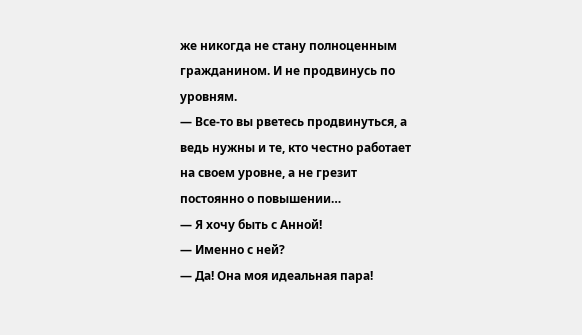же никогда не стану полноценным гражданином. И не продвинусь по уровням.
— Все-то вы рветесь продвинуться, а ведь нужны и те, кто честно работает на своем уровне, а не грезит постоянно о повышении…
— Я хочу быть с Анной!
— Именно с ней?
— Да! Она моя идеальная пара!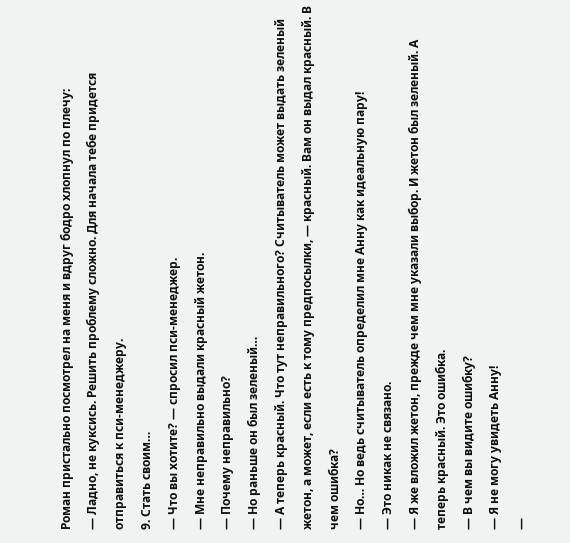Роман пристально посмотрел на меня и вдруг бодро хлопнул по плечу:
— Ладно, не куксись. Решить проблему сложно. Для начала тебе придется отправиться к пси-менеджеру.
9. Стать своим…
— Что вы хотите? — спросил пси-менеджер.
— Мне неправильно выдали красный жетон.
— Почему неправильно?
— Но раньше он был зеленый…
— А теперь красный. Что тут неправильного? Считыватель может выдать зеленый жетон, а может, если есть к тому предпосылки, — красный. Вам он выдал красный. В чем ошибка?
— Но… Но ведь считыватель определил мне Анну как идеальную пару!
— Это никак не связано.
— Я же вложил жетон, прежде чем мне указали выбор. И жетон был зеленый. А теперь красный. Это ошибка.
— В чем вы видите ошибку?
— Я не могу увидеть Анну!
—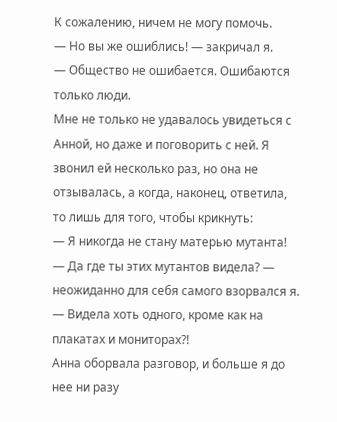К сожалению, ничем не могу помочь.
— Но вы же ошиблись! — закричал я.
— Общество не ошибается. Ошибаются только люди.
Мне не только не удавалось увидеться с Анной, но даже и поговорить с ней. Я звонил ей несколько раз, но она не отзывалась, а когда, наконец, ответила, то лишь для того, чтобы крикнуть:
— Я никогда не стану матерью мутанта!
— Да где ты этих мутантов видела? — неожиданно для себя самого взорвался я. — Видела хоть одного, кроме как на плакатах и мониторах?!
Анна оборвала разговор, и больше я до нее ни разу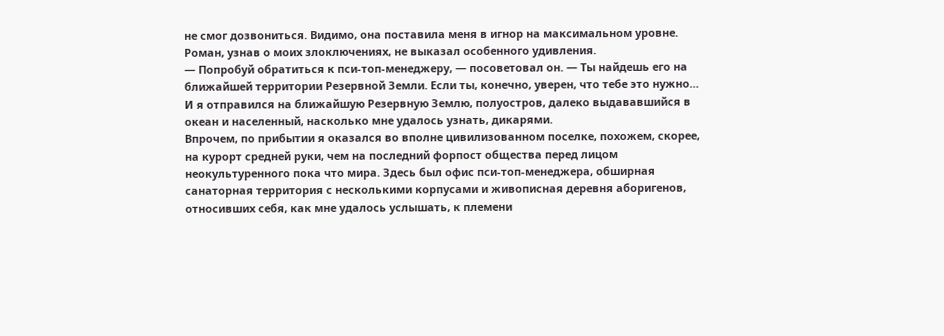не смог дозвониться. Видимо, она поставила меня в игнор на максимальном уровне.
Роман, узнав о моих злоключениях, не выказал особенного удивления.
— Попробуй обратиться к пси-топ-менеджеру, — посоветовал он. — Ты найдешь его на ближайшей территории Резервной Земли. Если ты, конечно, уверен, что тебе это нужно…
И я отправился на ближайшую Резервную Землю, полуостров, далеко выдававшийся в океан и населенный, насколько мне удалось узнать, дикарями.
Впрочем, по прибытии я оказался во вполне цивилизованном поселке, похожем, скорее, на курорт средней руки, чем на последний форпост общества перед лицом неокультуренного пока что мира. Здесь был офис пси-топ-менеджера, обширная санаторная территория с несколькими корпусами и живописная деревня аборигенов, относивших себя, как мне удалось услышать, к племени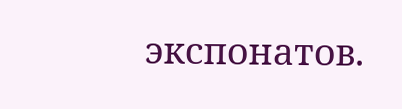экспонатов.